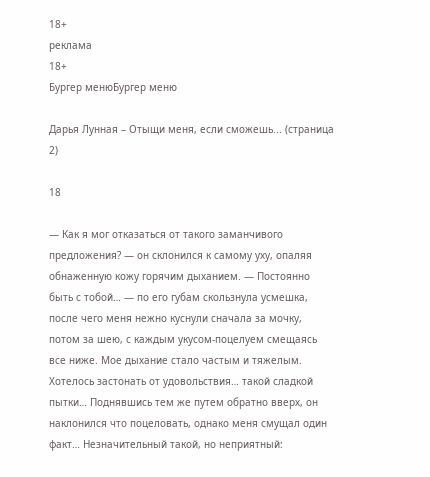18+
реклама
18+
Бургер менюБургер меню

Дарья Лунная – Отыщи меня, если сможешь... (страница 2)

18

— Как я мог отказаться от такого заманчивого предложения? — он склонился к самому уху, опаляя обнаженную кожу горячим дыханием. — Постоянно быть с тобой… — по его губам скользнула усмешка, после чего меня нежно куснули сначала за мочку, потом за шею, с каждым укусом-поцелуем смещаясь все ниже. Мое дыхание стало частым и тяжелым. Хотелось застонать от удовольствия… такой сладкой пытки… Поднявшись тем же путем обратно вверх, он наклонился что поцеловать, однако меня смущал один факт… Незначительный такой, но неприятный: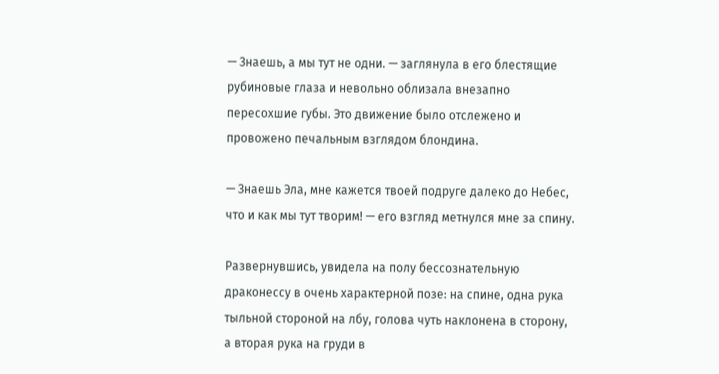— Знаешь, а мы тут не одни. — заглянула в его блестящие рубиновые глаза и невольно облизала внезапно пересохшие губы. Это движение было отслежено и провожено печальным взглядом блондина.

— Знаешь Эла, мне кажется твоей подруге далеко до Небес, что и как мы тут творим! — его взгляд метнулся мне за спину.

Развернувшись, увидела на полу бессознательную драконессу в очень характерной позе: на спине, одна рука тыльной стороной на лбу, голова чуть наклонена в сторону, а вторая рука на груди в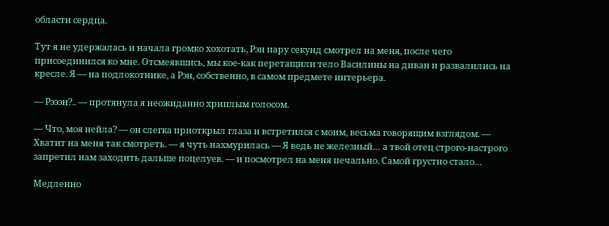области сердца.

Тут я не удержалась и начала громко хохотать, Рэн пару секунд смотрел на меня, после чего присоединился ко мне. Отсмеявшись, мы кое-как перетащили тело Василины на диван и развалились на кресле. Я — на подлокотнике, а Рэн, собственно, в самом предмете интерьера.

— Рэээн?.. — протянула я неожиданно хриплым голосом.

— Что, моя нейла? — он слегка приоткрыл глаза и встретился с моим, весьма говорящим взглядом. — Хватит на меня так смотреть. — я чуть нахмурилась — Я ведь не железный… а твой отец строго-настрого запретил нам заходить дальше поцелуев. — и посмотрел на меня печально. Самой грустно стало…

Медленно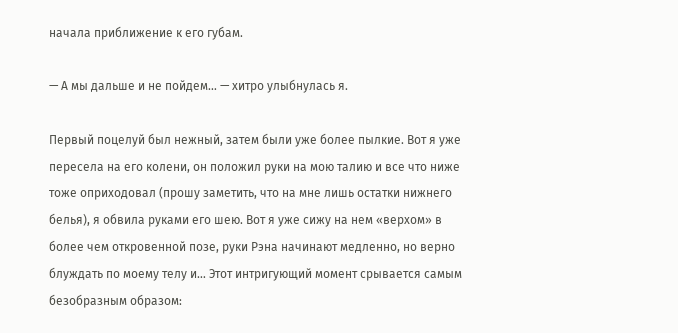начала приближение к его губам.

— А мы дальше и не пойдем… — хитро улыбнулась я.

Первый поцелуй был нежный, затем были уже более пылкие. Вот я уже пересела на его колени, он положил руки на мою талию и все что ниже тоже оприходовал (прошу заметить, что на мне лишь остатки нижнего белья), я обвила руками его шею. Вот я уже сижу на нем «верхом» в более чем откровенной позе, руки Рэна начинают медленно, но верно блуждать по моему телу и… Этот интригующий момент срывается самым безобразным образом: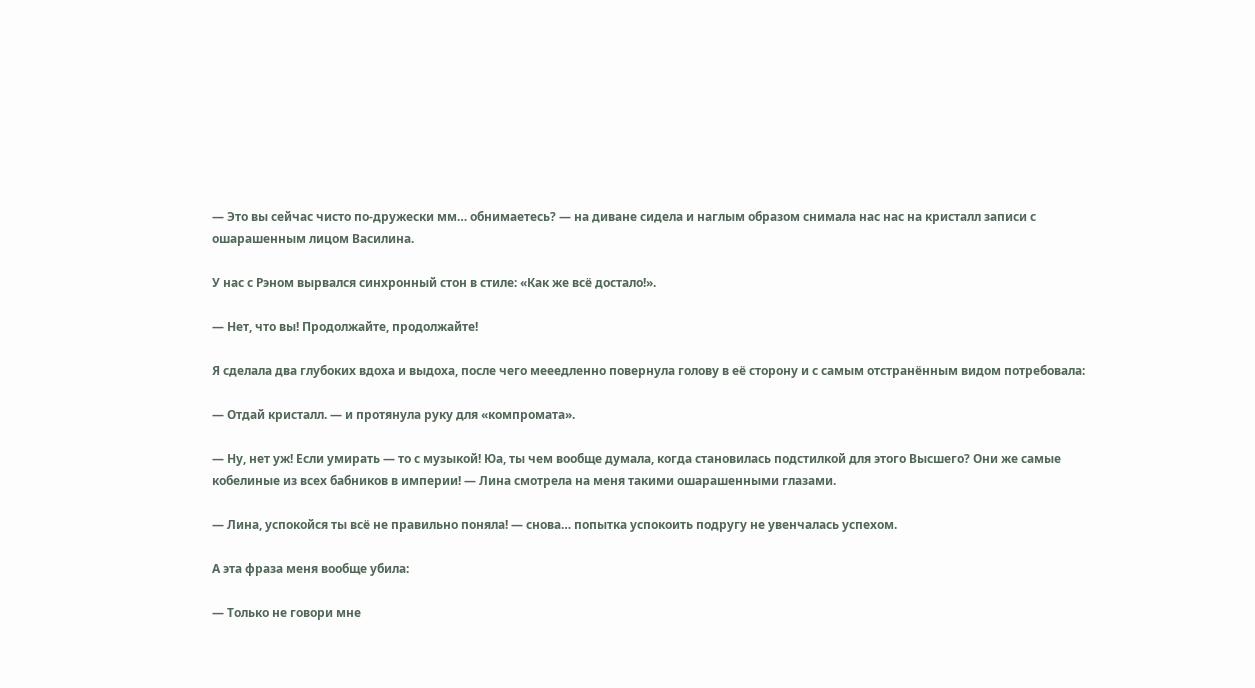— Это вы сейчас чисто по-дружески мм… обнимаетесь? — на диване сидела и наглым образом снимала нас нас на кристалл записи с ошарашенным лицом Василина.

У нас с Рэном вырвался синхронный стон в стиле: «Как же всё достало!».

— Нет, что вы! Продолжайте, продолжайте!

Я сделала два глубоких вдоха и выдоха, после чего мееедленно повернула голову в её сторону и с самым отстранённым видом потребовала:

— Отдай кристалл. — и протянула руку для «компромата».

— Ну, нет уж! Если умирать — то с музыкой! Юа, ты чем вообще думала, когда становилась подстилкой для этого Высшего? Они же самые кобелиные из всех бабников в империи! — Лина смотрела на меня такими ошарашенными глазами.

— Лина, успокойся ты всё не правильно поняла! — снова… попытка успокоить подругу не увенчалась успехом.

А эта фраза меня вообще убила:

— Только не говори мне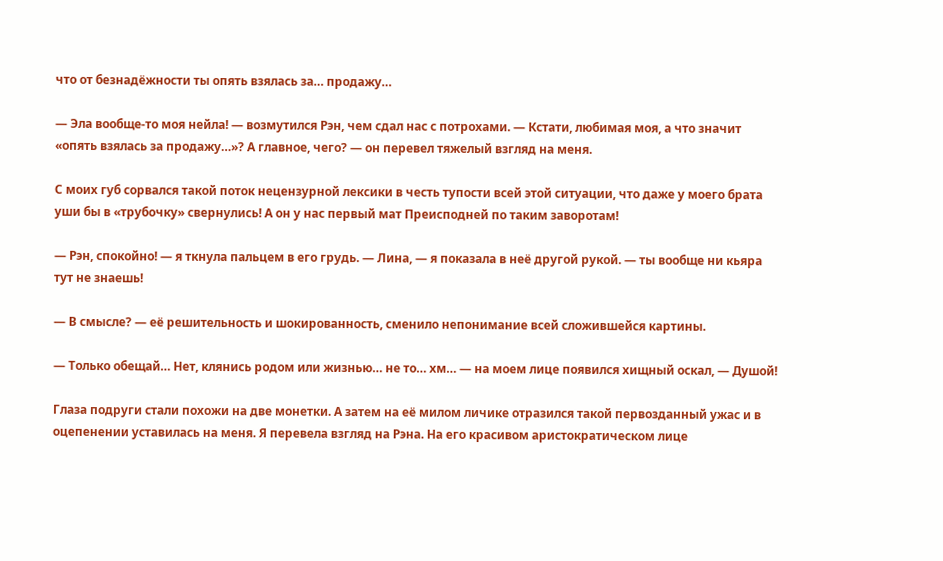что от безнадёжности ты опять взялась за… продажу…

— Эла вообще-то моя нейла! — возмутился Рэн, чем сдал нас с потрохами. — Кстати, любимая моя, а что значит «опять взялась за продажу…»? А главное, чего? — он перевел тяжелый взгляд на меня.

С моих губ сорвался такой поток нецензурной лексики в честь тупости всей этой ситуации, что даже у моего брата уши бы в «трубочку» свернулись! А он у нас первый мат Преисподней по таким заворотам!

— Рэн, спокойно! — я ткнула пальцем в его грудь. — Лина, — я показала в неё другой рукой. — ты вообще ни кьяра тут не знаешь!

— В смысле? — её решительность и шокированность, сменило непонимание всей сложившейся картины.

— Только обещай… Нет, клянись родом или жизнью… не то… хм… — на моем лице появился хищный оскал, — Душой!

Глаза подруги стали похожи на две монетки. А затем на её милом личике отразился такой первозданный ужас и в оцепенении уставилась на меня. Я перевела взгляд на Рэна. На его красивом аристократическом лице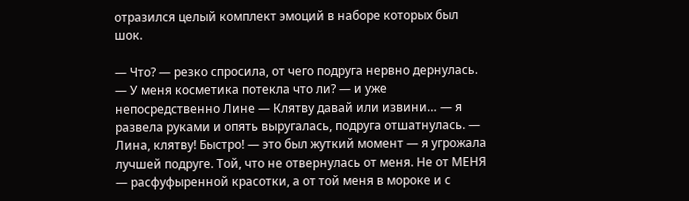отразился целый комплект эмоций в наборе которых был шок.

— Что? — резко спросила, от чего подруга нервно дернулась. — У меня косметика потекла что ли? — и уже непосредственно Лине — Клятву давай или извини… — я развела руками и опять выругалась, подруга отшатнулась. — Лина, клятву! Быстро! — это был жуткий момент — я угрожала лучшей подруге. Той, что не отвернулась от меня. Не от МЕНЯ — расфуфыренной красотки, а от той меня в мороке и с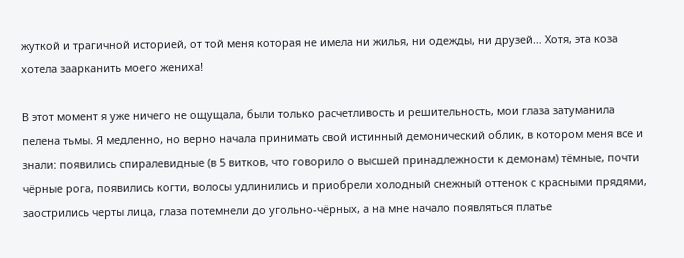жуткой и трагичной историей, от той меня которая не имела ни жилья, ни одежды, ни друзей… Хотя, эта коза хотела заарканить моего жениха!

В этот момент я уже ничего не ощущала, были только расчетливость и решительность, мои глаза затуманила пелена тьмы. Я медленно, но верно начала принимать свой истинный демонический облик, в котором меня все и знали: появились спиралевидные (в 5 витков, что говорило о высшей принадлежности к демонам) тёмные, почти чёрные рога, появились когти, волосы удлинились и приобрели холодный снежный оттенок с красными прядями, заострились черты лица, глаза потемнели до угольно-чёрных, а на мне начало появляться платье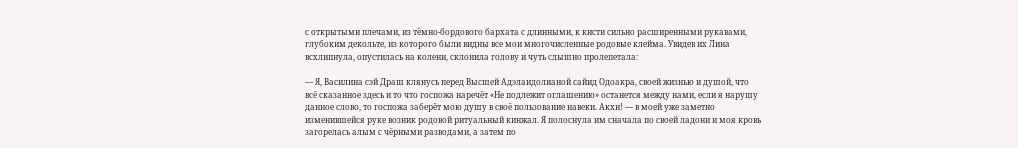с открытыми плечами, из тёмно-бордового бархата с длинными, к кисти сильно расширенными рукавами, глубоким декольте, из которого были видны все мои многочисленные родовые клейма. Увидев их Лина всхлипнула, опустилась на колени, склонила голову и чуть слышно пролепетала:

— Я, Василина сэй Драш клянусь перед Высшей Адэлаидолианой сайид Одоакра, своей жизнью и душой, что всё сказанное здесь и то что госпожа наречёт «Не подлежит оглашению» останется между нами, если я нарушу данное слово, то госпожа заберёт мою душу в своё пользование навеки. Акхн! — в моей уже заметно изменившейся руке возник родовой ритуальный кинжал. Я полоснула им сначала по своей ладони и моя кровь загорелась алым с чёрными разводами, а затем по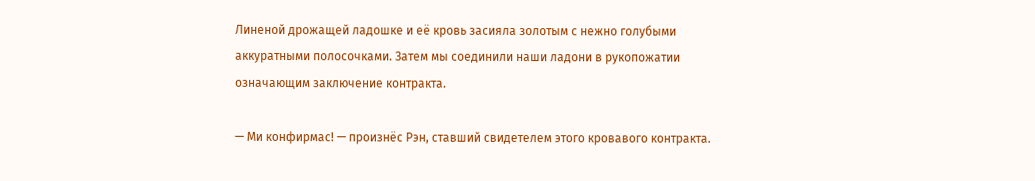Линеной дрожащей ладошке и её кровь засияла золотым с нежно голубыми аккуратными полосочками. Затем мы соединили наши ладони в рукопожатии означающим заключение контракта.

— Ми конфирмас! — произнёс Рэн, ставший свидетелем этого кровавого контракта.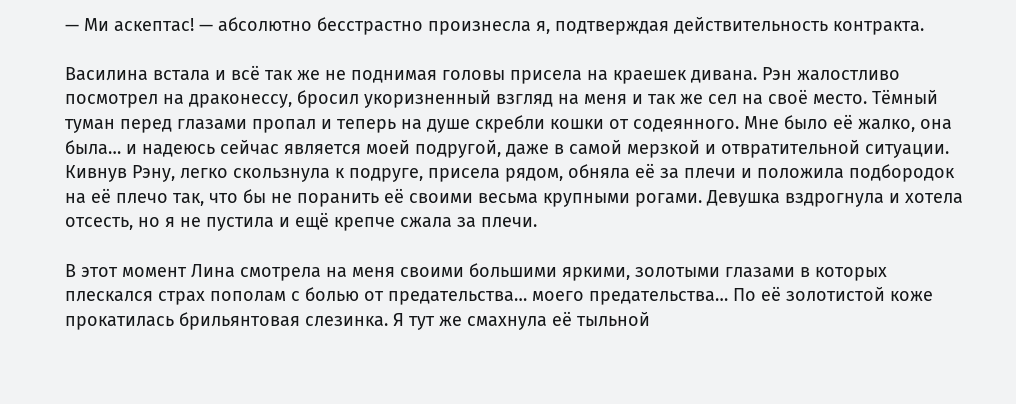— Ми аскептас! — абсолютно бесстрастно произнесла я, подтверждая действительность контракта.

Василина встала и всё так же не поднимая головы присела на краешек дивана. Рэн жалостливо посмотрел на драконессу, бросил укоризненный взгляд на меня и так же сел на своё место. Тёмный туман перед глазами пропал и теперь на душе скребли кошки от содеянного. Мне было её жалко, она была… и надеюсь сейчас является моей подругой, даже в самой мерзкой и отвратительной ситуации. Кивнув Рэну, легко скользнула к подруге, присела рядом, обняла её за плечи и положила подбородок на её плечо так, что бы не поранить её своими весьма крупными рогами. Девушка вздрогнула и хотела отсесть, но я не пустила и ещё крепче сжала за плечи.

В этот момент Лина смотрела на меня своими большими яркими, золотыми глазами в которых плескался страх пополам с болью от предательства… моего предательства… По её золотистой коже прокатилась брильянтовая слезинка. Я тут же смахнула её тыльной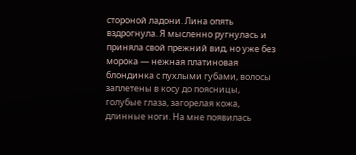стороной ладони. Лина опять вздрогнула. Я мысленно ругнулась и приняла свой прежний вид, но уже без морока — нежная платиновая блондинка с пухлыми губами, волосы заплетены в косу до поясницы, голубые глаза, загорелая кожа, длинные ноги. На мне появилась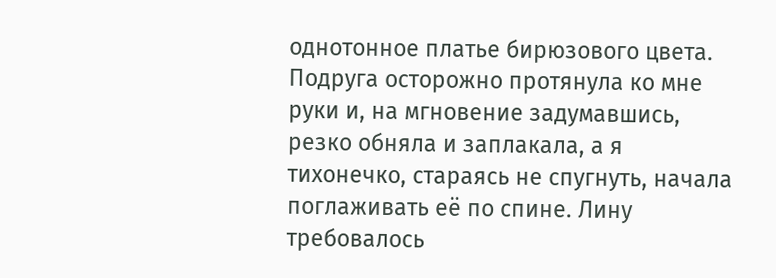однотонное платье бирюзового цвета. Подруга осторожно протянула ко мне руки и, на мгновение задумавшись, резко обняла и заплакала, а я тихонечко, стараясь не спугнуть, начала поглаживать её по спине. Лину требовалось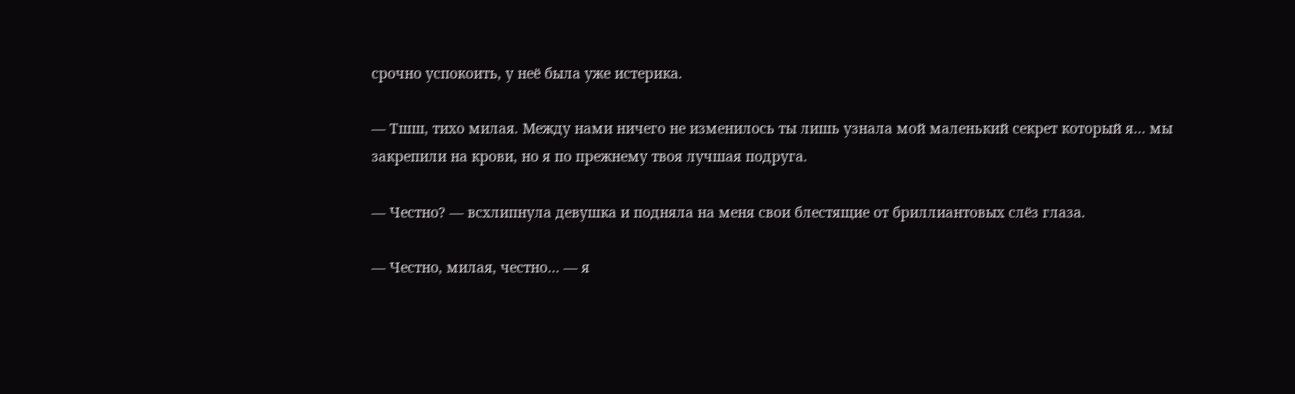срочно успокоить, у неё была уже истерика.

— Тшш, тихо милая. Между нами ничего не изменилось ты лишь узнала мой маленький секрет который я… мы закрепили на крови, но я по прежнему твоя лучшая подруга.

— Честно? — всхлипнула девушка и подняла на меня свои блестящие от бриллиантовых слёз глаза.

— Честно, милая, честно… — я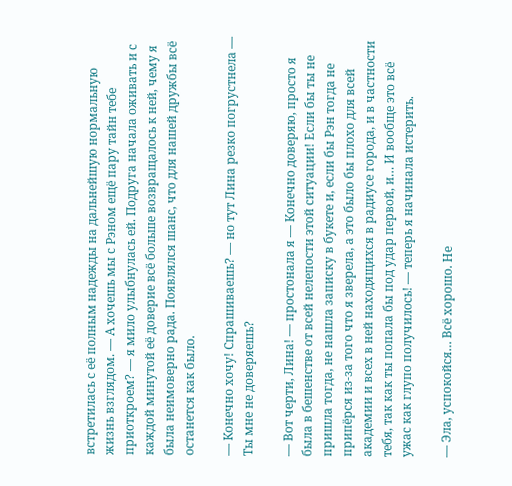встретилась с её полным надежды на дальнейшую нормальную жизнь взглядом. — А хочешь мы с Рэном ещё пару тайн тебе приоткроем? — я мило улыбнулась ей. Подруга начала оживать и с каждой минутой её доверие всё больше возвращалось к ней, чему я была неимоверно рада. Появлялся шанс, что для нашей дружбы всё останется как было.

— Конечно хочу! Спрашиваешь? — но тут Лина резко погрустнела — Ты мне не доверяешь?

— Вот черти, Лина! — простонала я — Конечно доверяю, просто я была в бешенстве от всей нелепости этой ситуации! Если бы ты не пришла тогда, не нашла записку в букете и, если бы Рэн тогда не припёрся из-за того что я зверела, а это было бы плохо для всей академии и всех в ней находящихся в радиусе города, и в частности тебя, так как ты попала бы под удар первой, и… И вообще это всё ужас как глупо получилось! — теперь я начинала истерить.

— Эла, успокойся… Всё хорошо. Не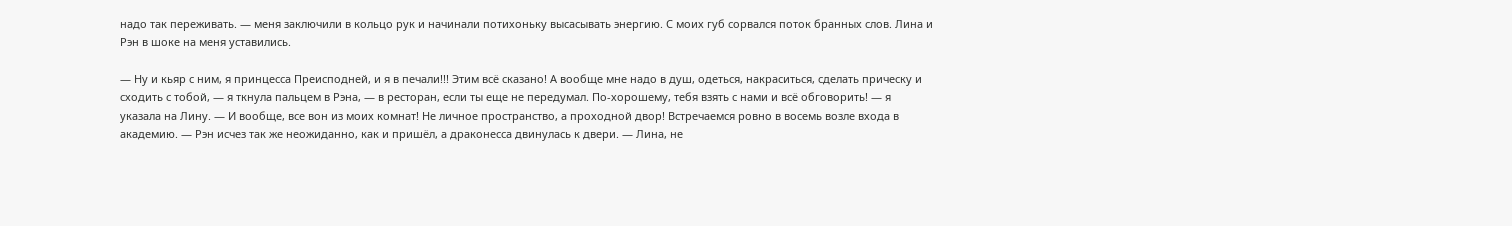надо так переживать. — меня заключили в кольцо рук и начинали потихоньку высасывать энергию. С моих губ сорвался поток бранных слов. Лина и Рэн в шоке на меня уставились.

— Ну и кьяр с ним, я принцесса Преисподней, и я в печали!!! Этим всё сказано! А вообще мне надо в душ, одеться, накраситься, сделать прическу и сходить с тобой, — я ткнула пальцем в Рэна, — в ресторан, если ты еще не передумал. По-хорошему, тебя взять с нами и всё обговорить! — я указала на Лину. — И вообще, все вон из моих комнат! Не личное пространство, а проходной двор! Встречаемся ровно в восемь возле входа в академию. — Рэн исчез так же неожиданно, как и пришёл, а драконесса двинулась к двери. — Лина, не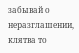забывай о неразглашении, клятва то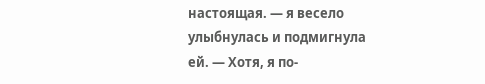настоящая. — я весело улыбнулась и подмигнула ей. — Хотя, я по-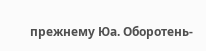прежнему Юа. Оборотень-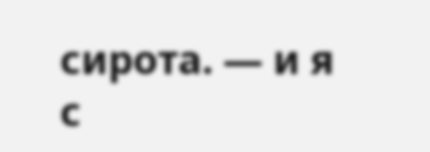сирота. — и я с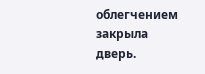облегчением закрыла дверь.